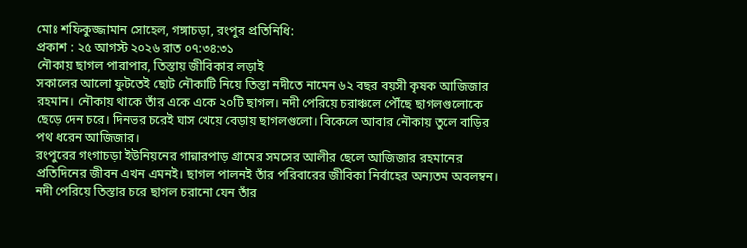মোঃ শফিকুজ্জামান সোহেল, গঙ্গাচড়া, রংপুর প্রতিনিধি:
প্রকাশ : ২৫ আগস্ট ২০২৬ রাত ০৭:৩৪:৩১
নৌকায় ছাগল পারাপার, তিস্তায় জীবিকার লড়াই
সকালের আলো ফুটতেই ছোট নৌকাটি নিয়ে তিস্তা নদীতে নামেন ৬২ বছর বয়সী কৃষক আজিজার রহমান। নৌকায় থাকে তাঁর একে একে ২০টি ছাগল। নদী পেরিয়ে চরাঞ্চলে পৌঁছে ছাগলগুলোকে ছেড়ে দেন চরে। দিনভর চরেই ঘাস খেয়ে বেড়ায় ছাগলগুলো। বিকেলে আবার নৌকায় তুলে বাড়ির পথ ধরেন আজিজার।
রংপুরের গংগাচড়া ইউনিয়নের গান্নারপাড় গ্রামের সমসের আলীর ছেলে আজিজার রহমানের প্রতিদিনের জীবন এখন এমনই। ছাগল পালনই তাঁর পরিবারের জীবিকা নির্বাহের অন্যতম অবলম্বন। নদী পেরিয়ে তিস্তার চরে ছাগল চরানো যেন তাঁর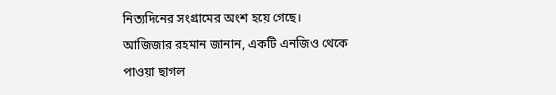নিত্যদিনের সংগ্রামের অংশ হয়ে গেছে।
আজিজার রহমান জানান, একটি এনজিও থেকে পাওয়া ছাগল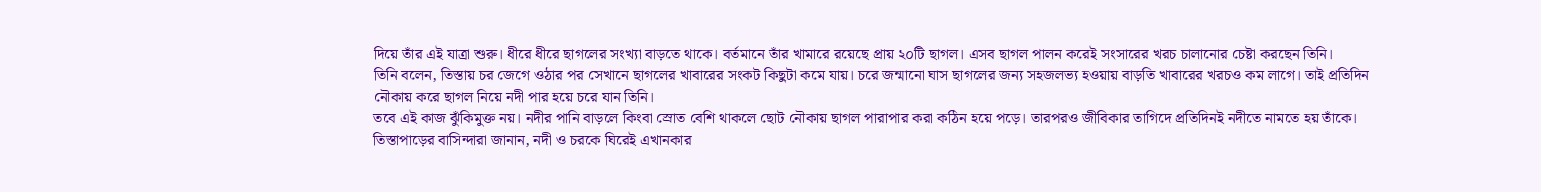দিয়ে তাঁর এই যাত্রা শুরু। ধীরে ধীরে ছাগলের সংখ্যা বাড়তে থাকে। বর্তমানে তাঁর খামারে রয়েছে প্রায় ২০টি ছাগল। এসব ছাগল পালন করেই সংসারের খরচ চালানোর চেষ্টা করছেন তিনি।
তিনি বলেন, তিস্তায় চর জেগে ওঠার পর সেখানে ছাগলের খাবারের সংকট কিছুটা কমে যায়। চরে জন্মানো ঘাস ছাগলের জন্য সহজলভ্য হওয়ায় বাড়তি খাবারের খরচও কম লাগে। তাই প্রতিদিন নৌকায় করে ছাগল নিয়ে নদী পার হয়ে চরে যান তিনি।
তবে এই কাজ ঝুঁকিমুক্ত নয়। নদীর পানি বাড়লে কিংবা স্রোত বেশি থাকলে ছোট নৌকায় ছাগল পারাপার করা কঠিন হয়ে পড়ে। তারপরও জীবিকার তাগিদে প্রতিদিনই নদীতে নামতে হয় তাঁকে।
তিস্তাপাড়ের বাসিন্দারা জানান, নদী ও চরকে ঘিরেই এখানকার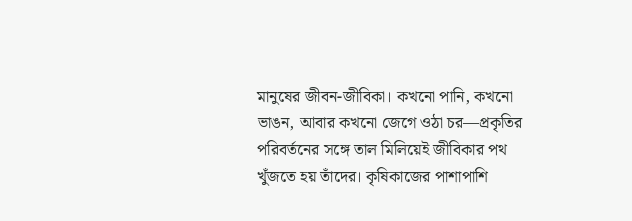মানুষের জীবন-জীবিকা। কখনো পানি, কখনো ভাঙন, আবার কখনো জেগে ওঠা চর—প্রকৃতির পরিবর্তনের সঙ্গে তাল মিলিয়েই জীবিকার পথ খুঁজতে হয় তাঁদের। কৃষিকাজের পাশাপাশি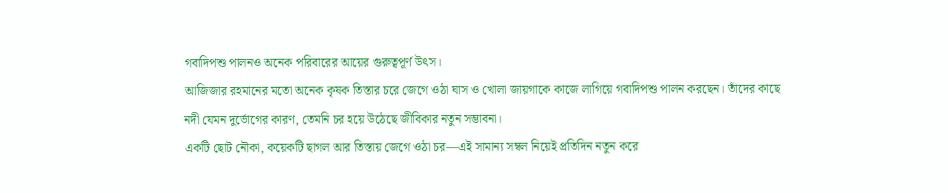গবাদিপশু পালনও অনেক পরিবারের আয়ের গুরুত্বপূর্ণ উৎস।
আজিজার রহমানের মতো অনেক কৃষক তিস্তার চরে জেগে ওঠা ঘাস ও খোলা জায়গাকে কাজে লাগিয়ে গবাদিপশু পালন করছেন। তাঁদের কাছে নদী যেমন দুর্ভোগের কারণ, তেমনি চর হয়ে উঠেছে জীবিকার নতুন সম্ভাবনা।
একটি ছোট নৌকা, কয়েকটি ছাগল আর তিস্তায় জেগে ওঠা চর—এই সামান্য সম্বল নিয়েই প্রতিদিন নতুন করে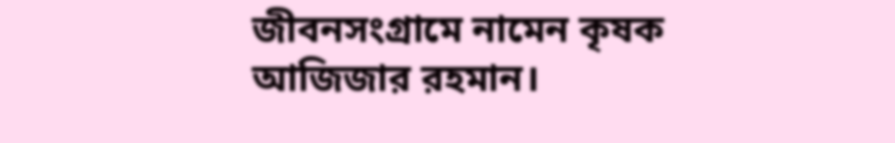জীবনসংগ্রামে নামেন কৃষক আজিজার রহমান।